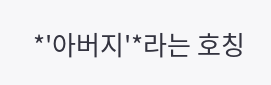*'아버지'*라는 호칭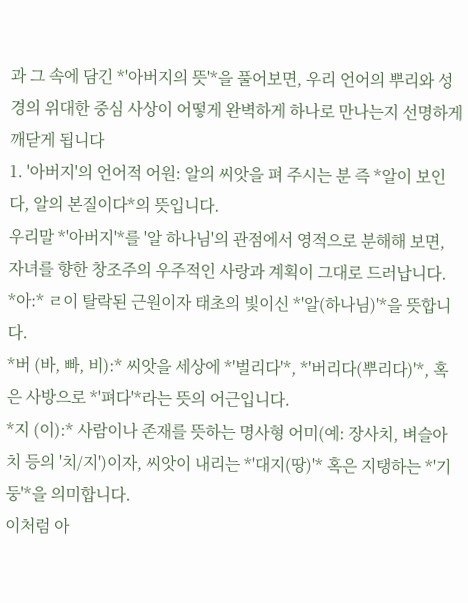과 그 속에 담긴 *'아버지의 뜻'*을 풀어보면, 우리 언어의 뿌리와 성경의 위대한 중심 사상이 어떻게 완벽하게 하나로 만나는지 선명하게 깨닫게 됩니다
1. '아버지'의 언어적 어원: 알의 씨앗을 펴 주시는 분 즉 *알이 보인다, 알의 본질이다*의 뜻입니다.
우리말 *'아버지'*를 '알 하나님'의 관점에서 영적으로 분해해 보면, 자녀를 향한 창조주의 우주적인 사랑과 계획이 그대로 드러납니다.
*아:* ㄹ이 탈락된 근원이자 태초의 빛이신 *'알(하나님)'*을 뜻합니다.
*버 (바, 빠, 비):* 씨앗을 세상에 *'벌리다'*, *'버리다(뿌리다)'*, 혹은 사방으로 *'펴다'*라는 뜻의 어근입니다.
*지 (이):* 사람이나 존재를 뜻하는 명사형 어미(예: 장사치, 벼슬아치 등의 '치/지')이자, 씨앗이 내리는 *'대지(땅)'* 혹은 지탱하는 *'기둥'*을 의미합니다.
이처럼 아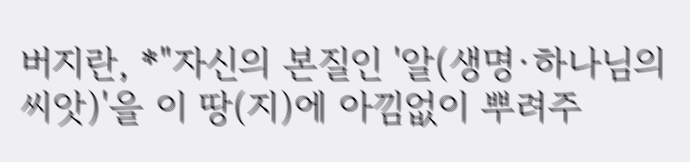버지란, *"자신의 본질인 '알(생명·하나님의 씨앗)'을 이 땅(지)에 아낌없이 뿌려주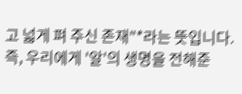고 넓게 펴 주신 존재"*라는 뜻입니다. 즉, 우리에게 '알'의 생명을 전해준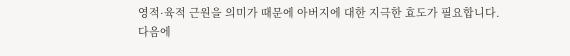영적·육적 근원을 의미가 때문에 아버지에 대한 지극한 효도가 필요합니다.
다음에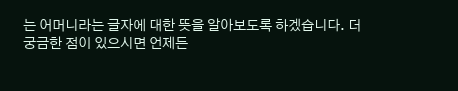는 어머니라는 글자에 대한 뜻을 알아보도록 하겠습니다. 더 궁금한 점이 있으시면 언제든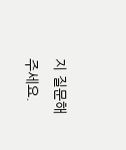지 질문해 주세요.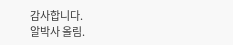감사합니다.
알박사 올림.